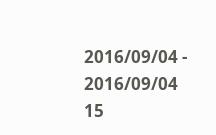2016/09/04 - 2016/09/04
15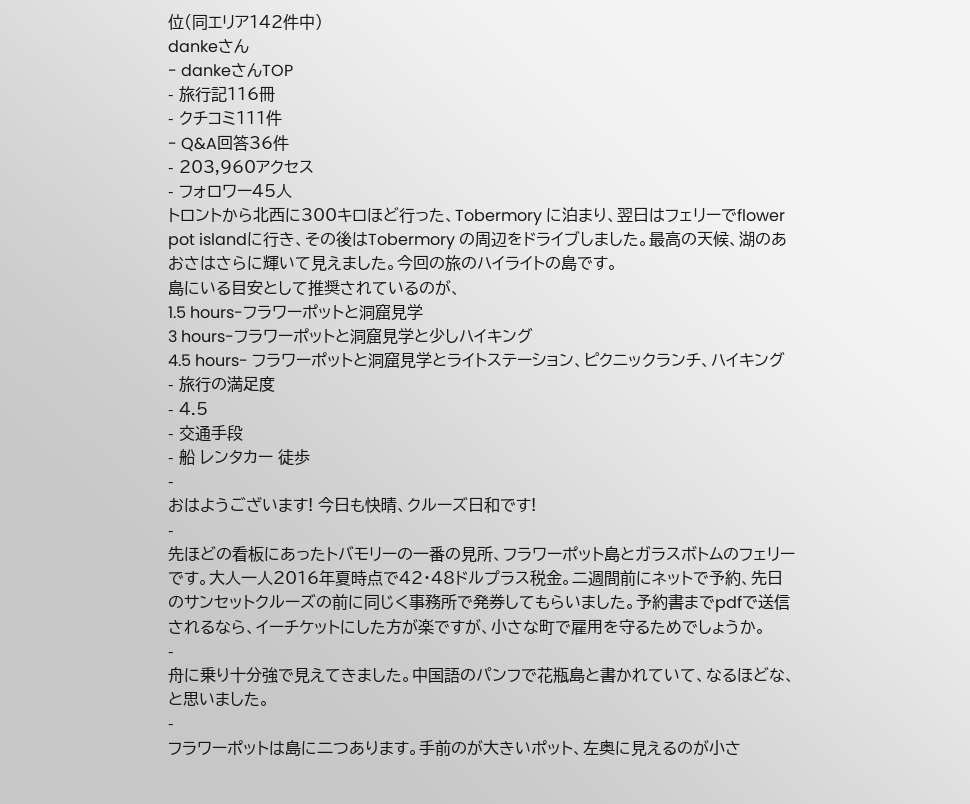位(同エリア142件中)
dankeさん
- dankeさんTOP
- 旅行記116冊
- クチコミ111件
- Q&A回答36件
- 203,960アクセス
- フォロワー45人
トロントから北西に300キロほど行った、Tobermory に泊まり、翌日はフェリーでflower pot islandに行き、その後はTobermory の周辺をドライブしました。最高の天候、湖のあおさはさらに輝いて見えました。今回の旅のハイライトの島です。
島にいる目安として推奨されているのが、
1.5 hours-フラワーポットと洞窟見学
3 hours-フラワーポットと洞窟見学と少しハイキング
4.5 hours- フラワーポットと洞窟見学とライトステーション、ピクニックランチ、ハイキング
- 旅行の満足度
- 4.5
- 交通手段
- 船 レンタカー 徒歩
-
おはようございます! 今日も快晴、クルーズ日和です!
-
先ほどの看板にあったトバモリーの一番の見所、フラワーポット島とガラスボトムのフェリーです。大人一人2016年夏時点で42・48ドルプラス税金。二週間前にネットで予約、先日のサンセットクルーズの前に同じく事務所で発券してもらいました。予約書までpdfで送信されるなら、イーチケットにした方が楽ですが、小さな町で雇用を守るためでしょうか。
-
舟に乗り十分強で見えてきました。中国語のパンフで花瓶島と書かれていて、なるほどな、と思いました。
-
フラワーポットは島に二つあります。手前のが大きいポット、左奥に見えるのが小さ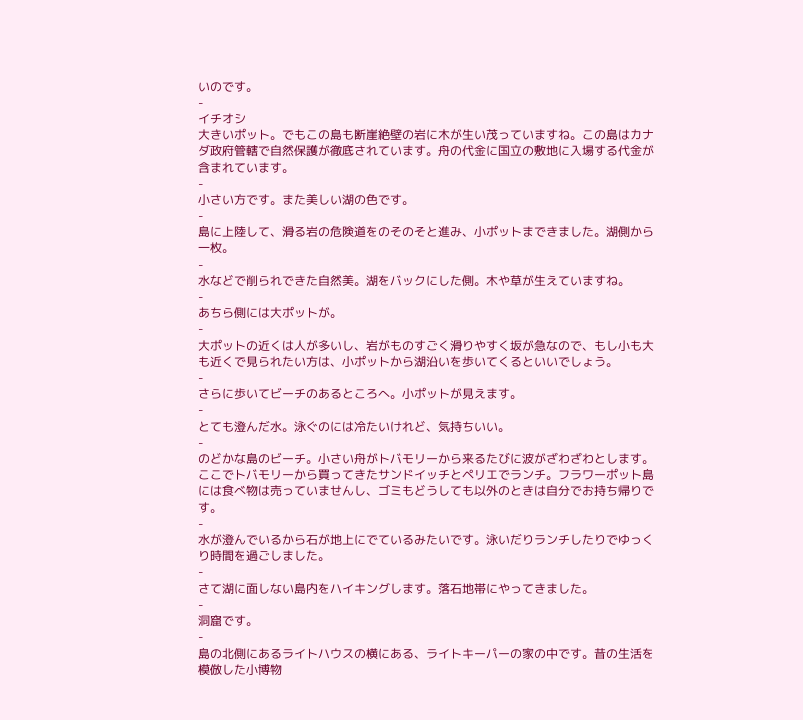いのです。
-
イチオシ
大きいポット。でもこの島も断崖絶壁の岩に木が生い茂っていますね。この島はカナダ政府管轄で自然保護が徹底されています。舟の代金に国立の敷地に入場する代金が含まれています。
-
小さい方です。また美しい湖の色です。
-
島に上陸して、滑る岩の危険道をのそのそと進み、小ポットまできました。湖側から一枚。
-
水などで削られできた自然美。湖をバックにした側。木や草が生えていますね。
-
あちら側には大ポットが。
-
大ポットの近くは人が多いし、岩がものすごく滑りやすく坂が急なので、もし小も大も近くで見られたい方は、小ポットから湖沿いを歩いてくるといいでしょう。
-
さらに歩いてビーチのあるところへ。小ポットが見えます。
-
とても澄んだ水。泳ぐのには冷たいけれど、気持ちいい。
-
のどかな島のビーチ。小さい舟がトバモリーから来るたびに波がざわざわとします。ここでトバモリーから買ってきたサンドイッチとペリエでランチ。フラワーポット島には食べ物は売っていませんし、ゴミもどうしても以外のときは自分でお持ち帰りです。
-
水が澄んでいるから石が地上にでているみたいです。泳いだりランチしたりでゆっくり時間を過ごしました。
-
さて湖に面しない島内をハイキングします。落石地帯にやってきました。
-
洞窟です。
-
島の北側にあるライトハウスの横にある、ライトキーパーの家の中です。昔の生活を模倣した小博物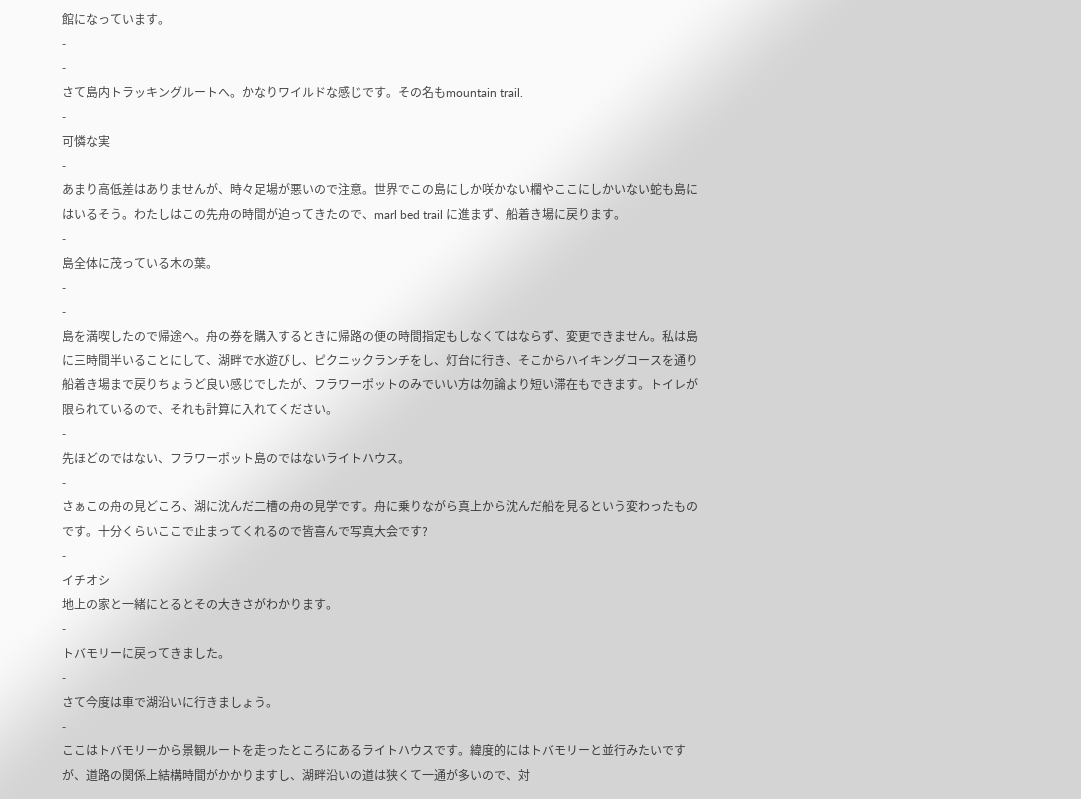館になっています。
-
-
さて島内トラッキングルートへ。かなりワイルドな感じです。その名もmountain trail.
-
可憐な実
-
あまり高低差はありませんが、時々足場が悪いので注意。世界でこの島にしか咲かない欄やここにしかいない蛇も島にはいるそう。わたしはこの先舟の時間が迫ってきたので、marl bed trail に進まず、船着き場に戻ります。
-
島全体に茂っている木の葉。
-
-
島を満喫したので帰途へ。舟の券を購入するときに帰路の便の時間指定もしなくてはならず、変更できません。私は島に三時間半いることにして、湖畔で水遊びし、ピクニックランチをし、灯台に行き、そこからハイキングコースを通り船着き場まで戻りちょうど良い感じでしたが、フラワーポットのみでいい方は勿論より短い滞在もできます。トイレが限られているので、それも計算に入れてください。
-
先ほどのではない、フラワーポット島のではないライトハウス。
-
さぁこの舟の見どころ、湖に沈んだ二槽の舟の見学です。舟に乗りながら真上から沈んだ船を見るという変わったものです。十分くらいここで止まってくれるので皆喜んで写真大会です?
-
イチオシ
地上の家と一緒にとるとその大きさがわかります。
-
トバモリーに戻ってきました。
-
さて今度は車で湖沿いに行きましょう。
-
ここはトバモリーから景観ルートを走ったところにあるライトハウスです。緯度的にはトバモリーと並行みたいですが、道路の関係上結構時間がかかりますし、湖畔沿いの道は狭くて一通が多いので、対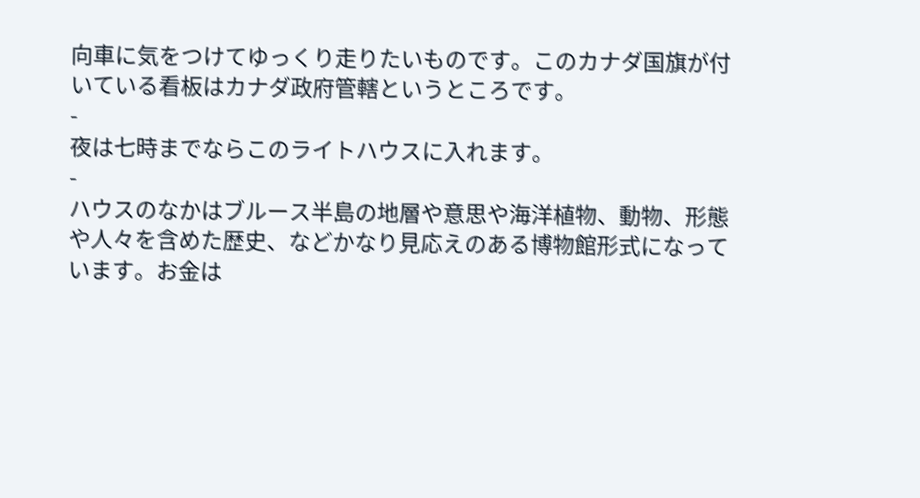向車に気をつけてゆっくり走りたいものです。このカナダ国旗が付いている看板はカナダ政府管轄というところです。
-
夜は七時までならこのライトハウスに入れます。
-
ハウスのなかはブルース半島の地層や意思や海洋植物、動物、形態や人々を含めた歴史、などかなり見応えのある博物館形式になっています。お金は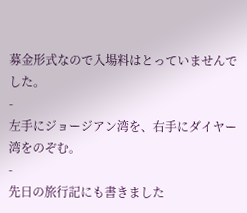募金形式なので入場料はとっていませんでした。
-
左手にジョージアン湾を、右手にダイヤー湾をのぞむ。
-
先日の旅行記にも書きました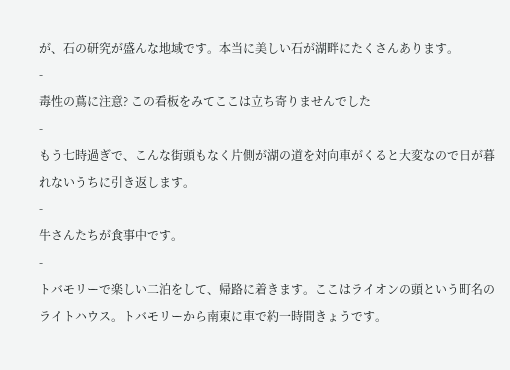が、石の研究が盛んな地域です。本当に美しい石が湖畔にたくさんあります。
-
毒性の蔦に注意? この看板をみてここは立ち寄りませんでした
-
もう七時過ぎで、こんな街頭もなく片側が湖の道を対向車がくると大変なので日が暮れないうちに引き返します。
-
牛さんたちが食事中です。
-
トバモリーで楽しい二泊をして、帰路に着きます。ここはライオンの頭という町名のライトハウス。トバモリーから南東に車で約一時間きょうです。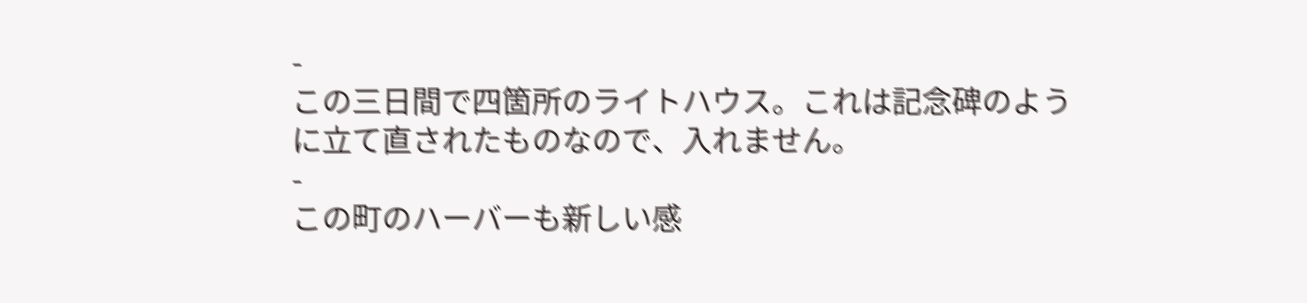-
この三日間で四箇所のライトハウス。これは記念碑のように立て直されたものなので、入れません。
-
この町のハーバーも新しい感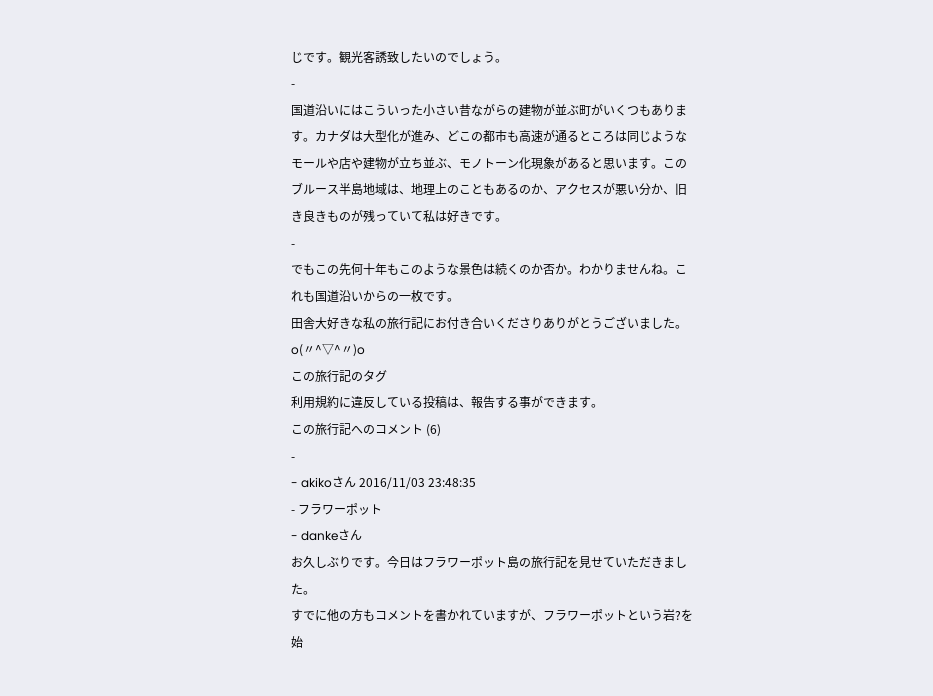じです。観光客誘致したいのでしょう。
-
国道沿いにはこういった小さい昔ながらの建物が並ぶ町がいくつもあります。カナダは大型化が進み、どこの都市も高速が通るところは同じようなモールや店や建物が立ち並ぶ、モノトーン化現象があると思います。このブルース半島地域は、地理上のこともあるのか、アクセスが悪い分か、旧き良きものが残っていて私は好きです。
-
でもこの先何十年もこのような景色は続くのか否か。わかりませんね。これも国道沿いからの一枚です。
田舎大好きな私の旅行記にお付き合いくださりありがとうございました。o(〃^▽^〃)o
この旅行記のタグ
利用規約に違反している投稿は、報告する事ができます。
この旅行記へのコメント (6)
-
- akikoさん 2016/11/03 23:48:35
- フラワーポット
- dankeさん
お久しぶりです。今日はフラワーポット島の旅行記を見せていただきました。
すでに他の方もコメントを書かれていますが、フラワーポットという岩?を始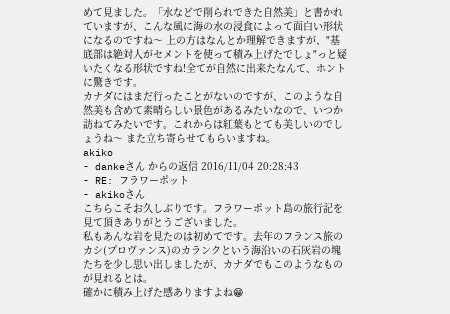めて見ました。「水などで削られできた自然美」と書かれていますが、こんな風に海の水の浸食によって面白い形状になるのですね〜 上の方はなんとか理解できますが、"基底部は絶対人がセメントを使って積み上げたでしょ"っと疑いたくなる形状ですね!全てが自然に出来たなんて、ホントに驚きです。
カナダにはまだ行ったことがないのですが、このような自然美も含めて素晴らしい景色があるみたいなので、いつか訪ねてみたいです。これからは紅葉もとても美しいのでしょうね〜 また立ち寄らせてもらいますね。
akiko
- dankeさん からの返信 2016/11/04 20:28:43
- RE: フラワーポット
- akikoさん
こちらこそお久しぶりです。フラワーポット島の旅行記を見て頂きありがとうございました。
私もあんな岩を見たのは初めてです。去年のフランス旅のカシ(プロヴァンス)のカランクという海沿いの石灰岩の塊たちを少し思い出しましたが、カナダでもこのようなものが見れるとは。
確かに積み上げた感ありますよね😁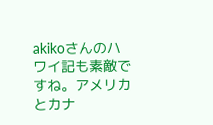akikoさんのハワイ記も素敵ですね。アメリカとカナ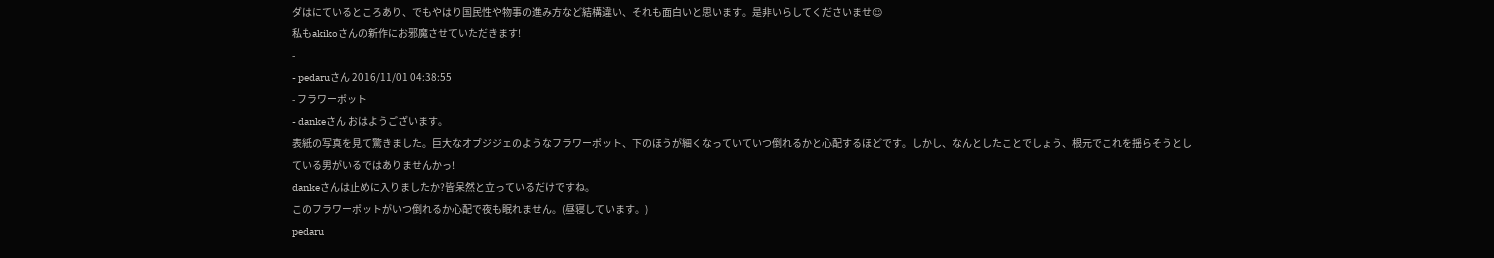ダはにているところあり、でもやはり国民性や物事の進み方など結構違い、それも面白いと思います。是非いらしてくださいませ☺
私もakikoさんの新作にお邪魔させていただきます!
-
- pedaruさん 2016/11/01 04:38:55
- フラワーポット
- dankeさん おはようございます。
表紙の写真を見て驚きました。巨大なオブジジェのようなフラワーポット、下のほうが細くなっていていつ倒れるかと心配するほどです。しかし、なんとしたことでしょう、根元でこれを揺らそうとしている男がいるではありませんかっ!
dankeさんは止めに入りましたか?皆呆然と立っているだけですね。
このフラワーポットがいつ倒れるか心配で夜も眠れません。(昼寝しています。)
pedaru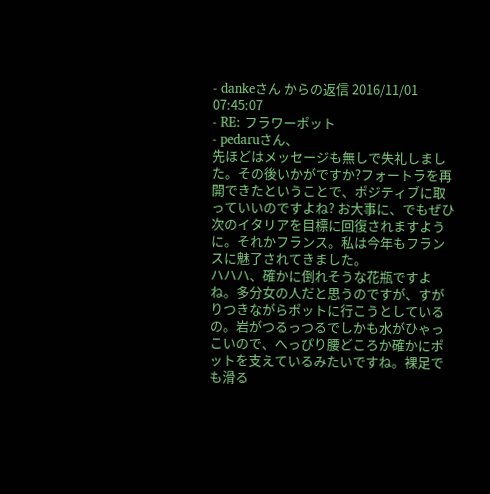- dankeさん からの返信 2016/11/01 07:45:07
- RE: フラワーポット
- pedaruさん、
先ほどはメッセージも無しで失礼しました。その後いかがですか?フォートラを再開できたということで、ポジティブに取っていいのですよね? お大事に、でもぜひ次のイタリアを目標に回復されますように。それかフランス。私は今年もフランスに魅了されてきました。
ハハハ、確かに倒れそうな花瓶ですよね。多分女の人だと思うのですが、すがりつきながらポットに行こうとしているの。岩がつるっつるでしかも水がひゃっこいので、へっぴり腰どころか確かにポットを支えているみたいですね。裸足でも滑る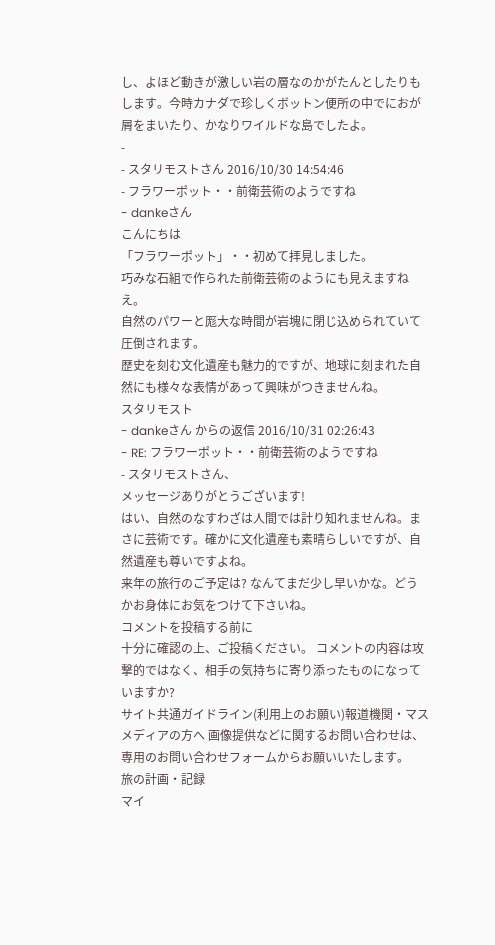し、よほど動きが激しい岩の層なのかがたんとしたりもします。今時カナダで珍しくボットン便所の中でにおが屑をまいたり、かなりワイルドな島でしたよ。
-
- スタリモストさん 2016/10/30 14:54:46
- フラワーポット・・前衛芸術のようですね
- dankeさん
こんにちは
「フラワーポット」・・初めて拝見しました。
巧みな石組で作られた前衛芸術のようにも見えますねえ。
自然のパワーと厖大な時間が岩塊に閉じ込められていて圧倒されます。
歴史を刻む文化遺産も魅力的ですが、地球に刻まれた自然にも様々な表情があって興味がつきませんね。
スタリモスト
- dankeさん からの返信 2016/10/31 02:26:43
- RE: フラワーポット・・前衛芸術のようですね
- スタリモストさん、
メッセージありがとうございます!
はい、自然のなすわざは人間では計り知れませんね。まさに芸術です。確かに文化遺産も素晴らしいですが、自然遺産も尊いですよね。
来年の旅行のご予定は? なんてまだ少し早いかな。どうかお身体にお気をつけて下さいね。
コメントを投稿する前に
十分に確認の上、ご投稿ください。 コメントの内容は攻撃的ではなく、相手の気持ちに寄り添ったものになっていますか?
サイト共通ガイドライン(利用上のお願い)報道機関・マスメディアの方へ 画像提供などに関するお問い合わせは、専用のお問い合わせフォームからお願いいたします。
旅の計画・記録
マイ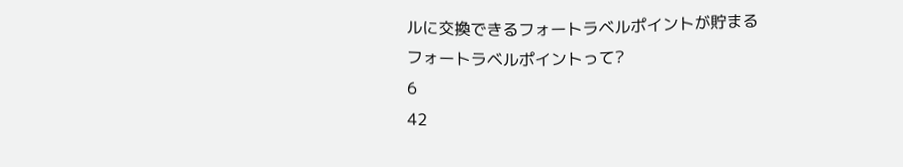ルに交換できるフォートラベルポイントが貯まる
フォートラベルポイントって?
6
42